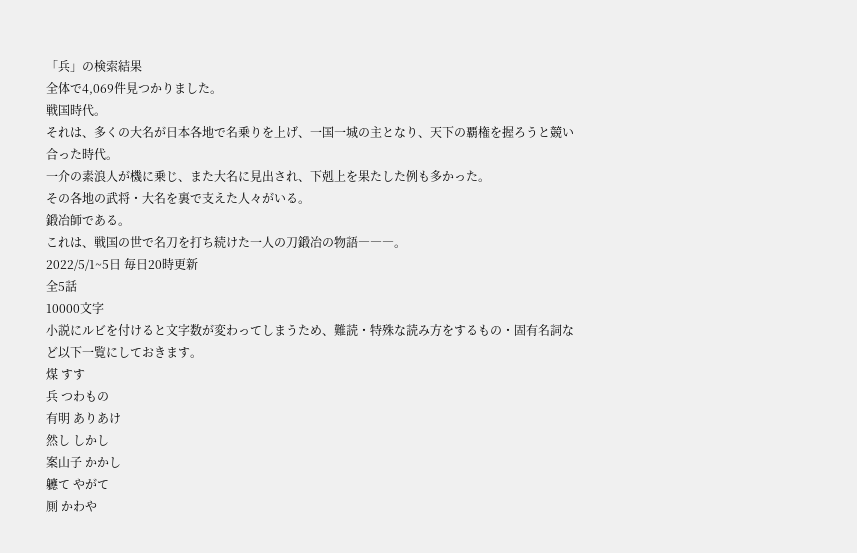「兵」の検索結果
全体で4,069件見つかりました。
戦国時代。
それは、多くの大名が日本各地で名乗りを上げ、一国一城の主となり、天下の覇権を握ろうと競い合った時代。
一介の素浪人が機に乗じ、また大名に見出され、下剋上を果たした例も多かった。
その各地の武将・大名を裏で支えた人々がいる。
鍛冶師である。
これは、戦国の世で名刀を打ち続けた一人の刀鍛冶の物語―――。
2022/5/1~5日 毎日20時更新
全5話
10000文字
小説にルビを付けると文字数が変わってしまうため、難読・特殊な読み方をするもの・固有名詞など以下一覧にしておきます。
煤 すす
兵 つわもの
有明 ありあけ
然し しかし
案山子 かかし
軈て やがて
厠 かわや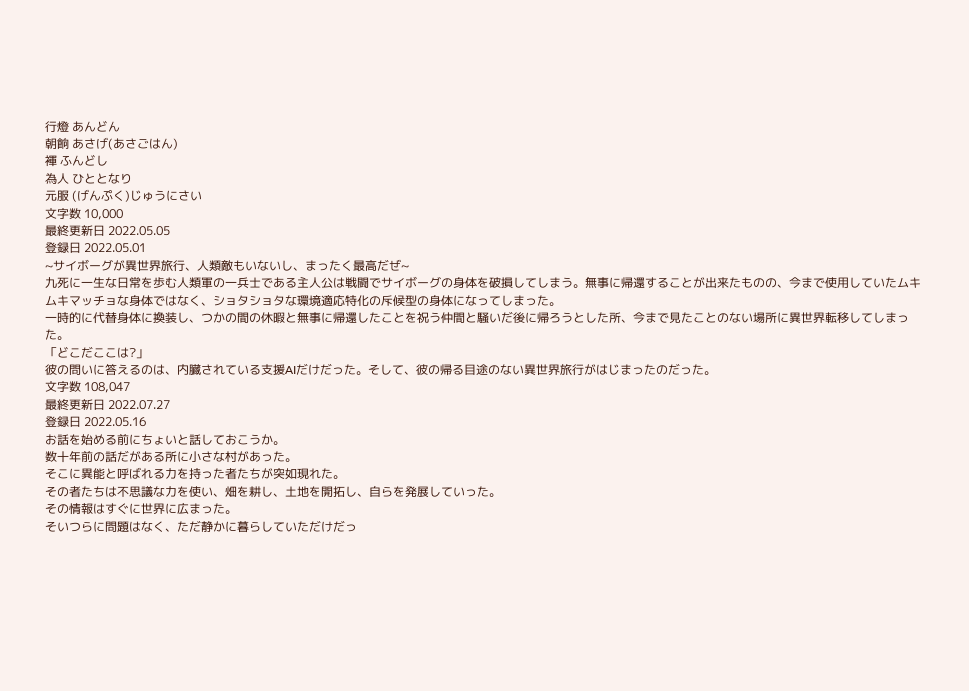行燈 あんどん
朝餉 あさげ(あさごはん)
褌 ふんどし
為人 ひととなり
元服 (げんぷく)じゅうにさい
文字数 10,000
最終更新日 2022.05.05
登録日 2022.05.01
~サイボーグが異世界旅行、人類敵もいないし、まったく最高だぜ~
九死に一生な日常を歩む人類軍の一兵士である主人公は戦闘でサイボーグの身体を破損してしまう。無事に帰還することが出来たものの、今まで使用していたムキムキマッチョな身体ではなく、ショタショタな環境適応特化の斥候型の身体になってしまった。
一時的に代替身体に換装し、つかの間の休暇と無事に帰還したことを祝う仲間と騒いだ後に帰ろうとした所、今まで見たことのない場所に異世界転移してしまった。
「どこだここは?」
彼の問いに答えるのは、内臓されている支援AIだけだった。そして、彼の帰る目途のない異世界旅行がはじまったのだった。
文字数 108,047
最終更新日 2022.07.27
登録日 2022.05.16
お話を始める前にちょいと話しておこうか。
数十年前の話だがある所に小さな村があった。
そこに異能と呼ばれる力を持った者たちが突如現れた。
その者たちは不思議な力を使い、畑を耕し、土地を開拓し、自らを発展していった。
その情報はすぐに世界に広まった。
そいつらに問題はなく、ただ静かに暮らしていただけだっ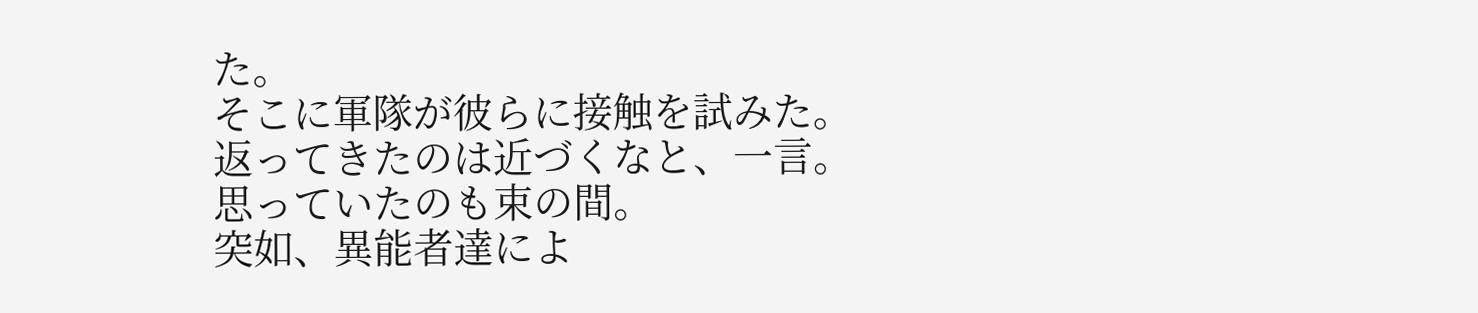た。
そこに軍隊が彼らに接触を試みた。
返ってきたのは近づくなと、一言。
思っていたのも束の間。
突如、異能者達によ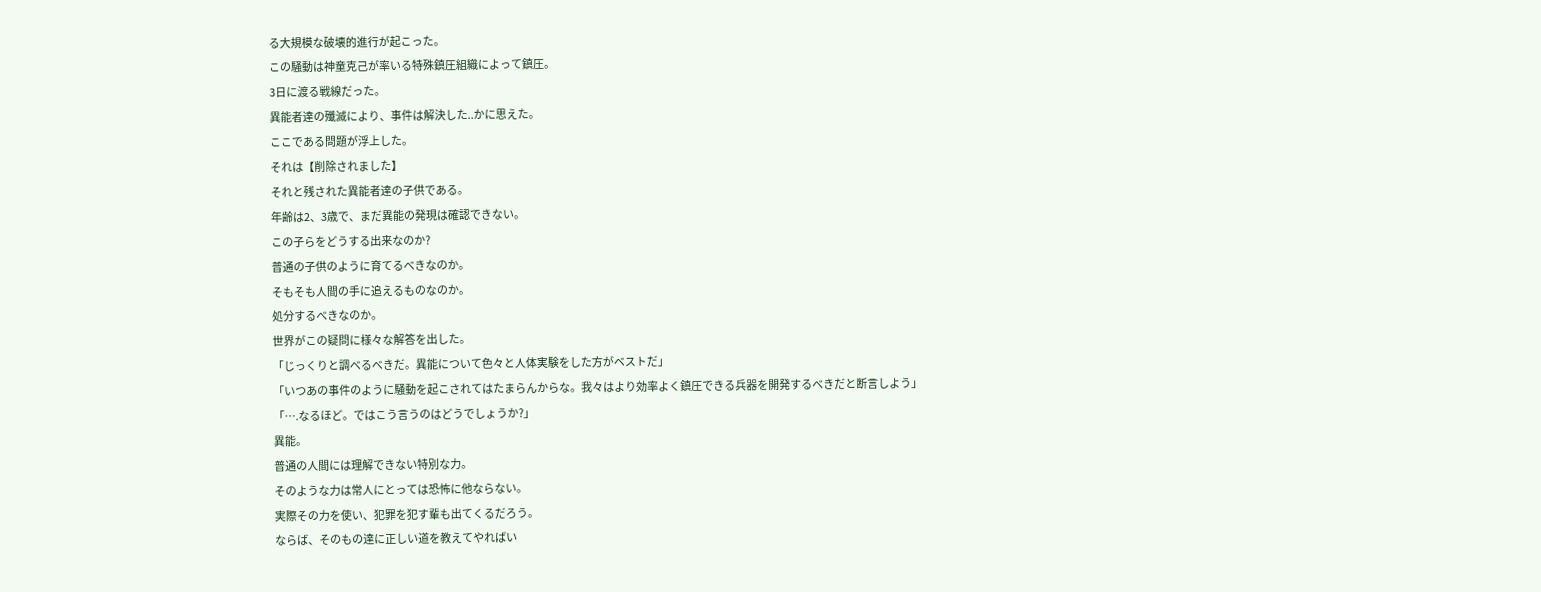る大規模な破壊的進行が起こった。
この騒動は神童克己が率いる特殊鎮圧組織によって鎮圧。
3日に渡る戦線だった。
異能者達の殲滅により、事件は解決した..かに思えた。
ここである問題が浮上した。
それは【削除されました】
それと残された異能者達の子供である。
年齢は2、3歳で、まだ異能の発現は確認できない。
この子らをどうする出来なのか?
普通の子供のように育てるべきなのか。
そもそも人間の手に追えるものなのか。
処分するべきなのか。
世界がこの疑問に様々な解答を出した。
「じっくりと調べるべきだ。異能について色々と人体実験をした方がベストだ」
「いつあの事件のように騒動を起こされてはたまらんからな。我々はより効率よく鎮圧できる兵器を開発するべきだと断言しよう」
「….なるほど。ではこう言うのはどうでしょうか?」
異能。
普通の人間には理解できない特別な力。
そのような力は常人にとっては恐怖に他ならない。
実際その力を使い、犯罪を犯す輩も出てくるだろう。
ならば、そのもの達に正しい道を教えてやればい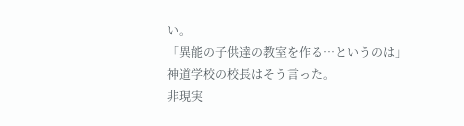い。
「異能の子供達の教室を作る…というのは」
神道学校の校長はそう言った。
非現実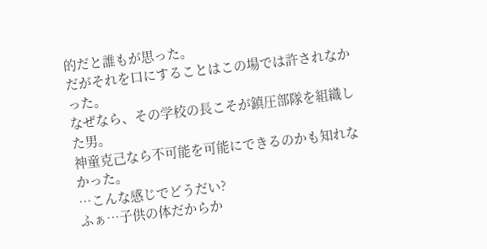的だと誰もが思った。
だがそれを口にすることはこの場では許されなかった。
なぜなら、その学校の長こそが鎮圧部隊を組織した男。
神童克己なら不可能を可能にできるのかも知れなかった。
…こんな感じでどうだい?
ふぁ…子供の体だからか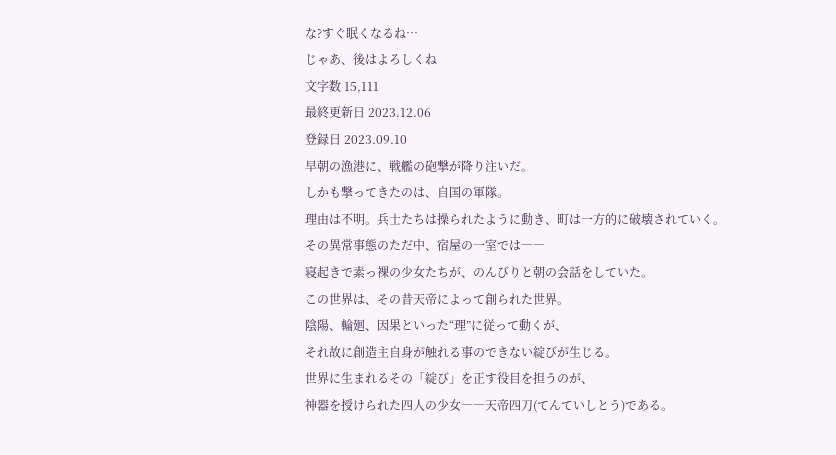な?すぐ眠くなるね…
じゃあ、後はよろしくね
文字数 15,111
最終更新日 2023.12.06
登録日 2023.09.10
早朝の漁港に、戦艦の砲撃が降り注いだ。
しかも撃ってきたのは、自国の軍隊。
理由は不明。兵士たちは操られたように動き、町は一方的に破壊されていく。
その異常事態のただ中、宿屋の一室では――
寝起きで素っ裸の少女たちが、のんびりと朝の会話をしていた。
この世界は、その昔天帝によって創られた世界。
陰陽、輪廻、因果といった“理”に従って動くが、
それ故に創造主自身が触れる事のできない綻びが生じる。
世界に生まれるその「綻び」を正す役目を担うのが、
神器を授けられた四人の少女――天帝四刀(てんていしとう)である。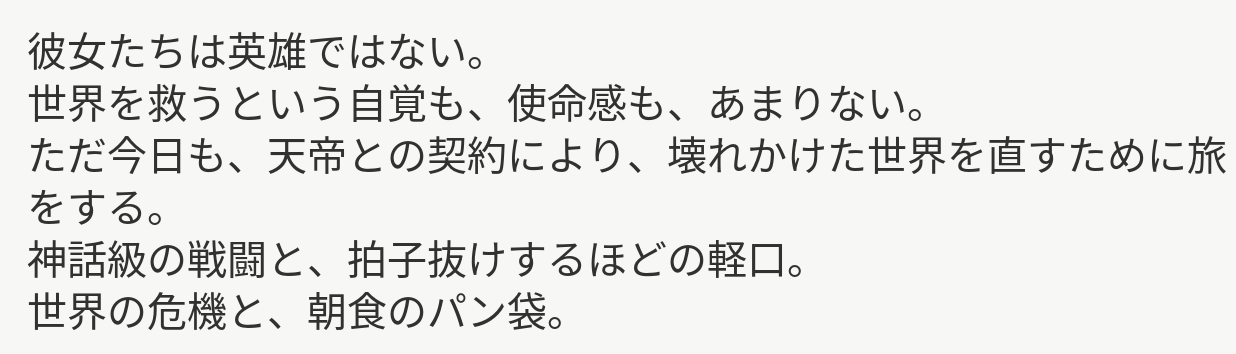彼女たちは英雄ではない。
世界を救うという自覚も、使命感も、あまりない。
ただ今日も、天帝との契約により、壊れかけた世界を直すために旅をする。
神話級の戦闘と、拍子抜けするほどの軽口。
世界の危機と、朝食のパン袋。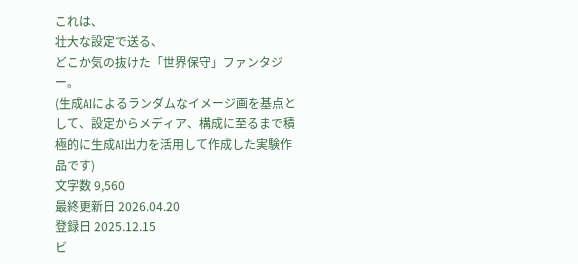これは、
壮大な設定で送る、
どこか気の抜けた「世界保守」ファンタジー。
(生成AIによるランダムなイメージ画を基点として、設定からメディア、構成に至るまで積極的に生成AI出力を活用して作成した実験作品です)
文字数 9,560
最終更新日 2026.04.20
登録日 2025.12.15
ビ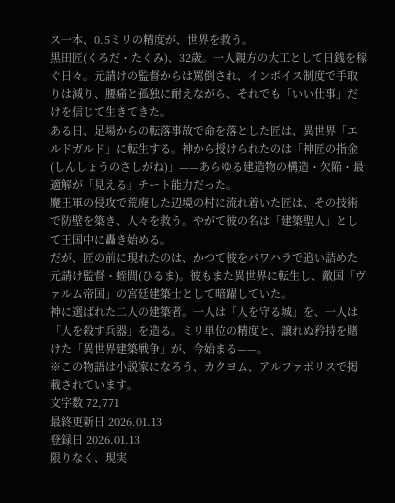ス一本、0.5ミリの精度が、世界を救う。
黒田匠(くろだ・たくみ)、32歳。一人親方の大工として日銭を稼ぐ日々。元請けの監督からは罵倒され、インボイス制度で手取りは減り、腰痛と孤独に耐えながら、それでも「いい仕事」だけを信じて生きてきた。
ある日、足場からの転落事故で命を落とした匠は、異世界「エルドガルド」に転生する。神から授けられたのは「神匠の指金(しんしょうのさしがね)」——あらゆる建造物の構造・欠陥・最適解が「見える」チート能力だった。
魔王軍の侵攻で荒廃した辺境の村に流れ着いた匠は、その技術で防壁を築き、人々を救う。やがて彼の名は「建築聖人」として王国中に轟き始める。
だが、匠の前に現れたのは、かつて彼をパワハラで追い詰めた元請け監督・蛭間(ひるま)。彼もまた異世界に転生し、敵国「ヴァルム帝国」の宮廷建築士として暗躍していた。
神に選ばれた二人の建築者。一人は「人を守る城」を、一人は「人を殺す兵器」を造る。ミリ単位の精度と、譲れぬ矜持を賭けた「異世界建築戦争」が、今始まる——。
※この物語は小説家になろう、カクヨム、アルファポリスで掲載されています。
文字数 72,771
最終更新日 2026.01.13
登録日 2026.01.13
限りなく、現実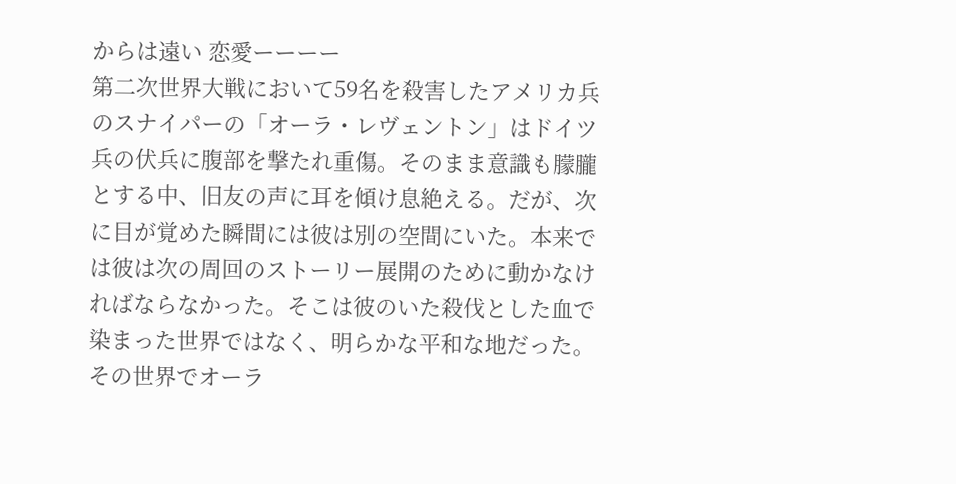からは遠い 恋愛ーーーー
第二次世界大戦において59名を殺害したアメリカ兵のスナイパーの「オーラ・レヴェントン」はドイツ兵の伏兵に腹部を撃たれ重傷。そのまま意識も朦朧とする中、旧友の声に耳を傾け息絶える。だが、次に目が覚めた瞬間には彼は別の空間にいた。本来では彼は次の周回のストーリー展開のために動かなければならなかった。そこは彼のいた殺伐とした血で染まった世界ではなく、明らかな平和な地だった。その世界でオーラ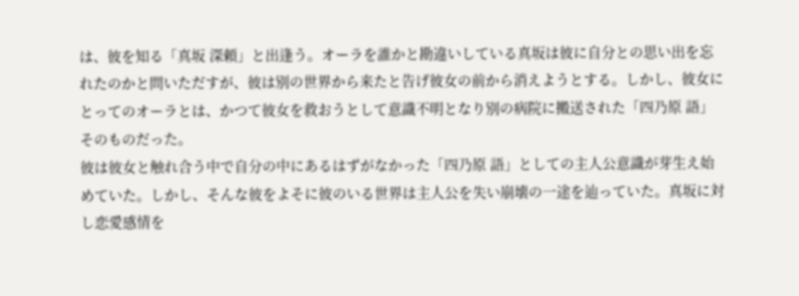は、彼を知る「真坂 深頼」と出逢う。オーラを誰かと勘違いしている真坂は彼に自分との思い出を忘れたのかと問いただすが、彼は別の世界から来たと告げ彼女の前から消えようとする。しかし、彼女にとってのオーラとは、かつて彼女を救おうとして意識不明となり別の病院に搬送された「四乃原 語」そのものだった。
彼は彼女と触れ合う中で自分の中にあるはずがなかった「四乃原 語」としての主人公意識が芽生え始めていた。しかし、そんな彼をよそに彼のいる世界は主人公を失い崩壊の一途を辿っていた。真坂に対し恋愛感情を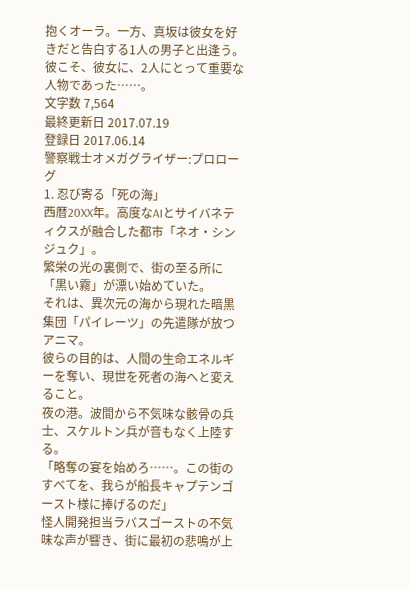抱くオーラ。一方、真坂は彼女を好きだと告白する1人の男子と出逢う。彼こそ、彼女に、2人にとって重要な人物であった……。
文字数 7,564
最終更新日 2017.07.19
登録日 2017.06.14
警察戦士オメガグライザー:プロローグ
1. 忍び寄る「死の海」
西暦20XX年。高度なAIとサイバネティクスが融合した都市「ネオ・シンジュク」。
繁栄の光の裏側で、街の至る所に「黒い霧」が漂い始めていた。
それは、異次元の海から現れた暗黒集団「パイレーツ」の先遣隊が放つアニマ。
彼らの目的は、人間の生命エネルギーを奪い、現世を死者の海へと変えること。
夜の港。波間から不気味な骸骨の兵士、スケルトン兵が音もなく上陸する。
「略奪の宴を始めろ……。この街のすべてを、我らが船長キャプテンゴースト様に捧げるのだ」
怪人開発担当ラバスゴーストの不気味な声が響き、街に最初の悲鳴が上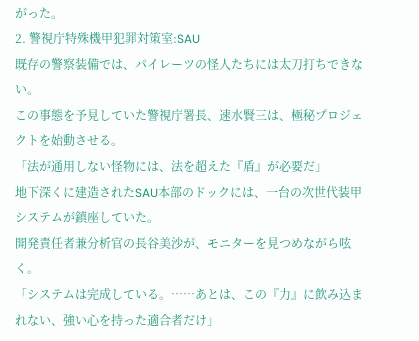がった。
2. 警視庁特殊機甲犯罪対策室:SAU
既存の警察装備では、パイレーツの怪人たちには太刀打ちできない。
この事態を予見していた警視庁署長、速水賢三は、極秘プロジェクトを始動させる。
「法が通用しない怪物には、法を超えた『盾』が必要だ」
地下深くに建造されたSAU本部のドックには、一台の次世代装甲システムが鎮座していた。
開発責任者兼分析官の長谷美沙が、モニターを見つめながら呟く。
「システムは完成している。……あとは、この『力』に飲み込まれない、強い心を持った適合者だけ」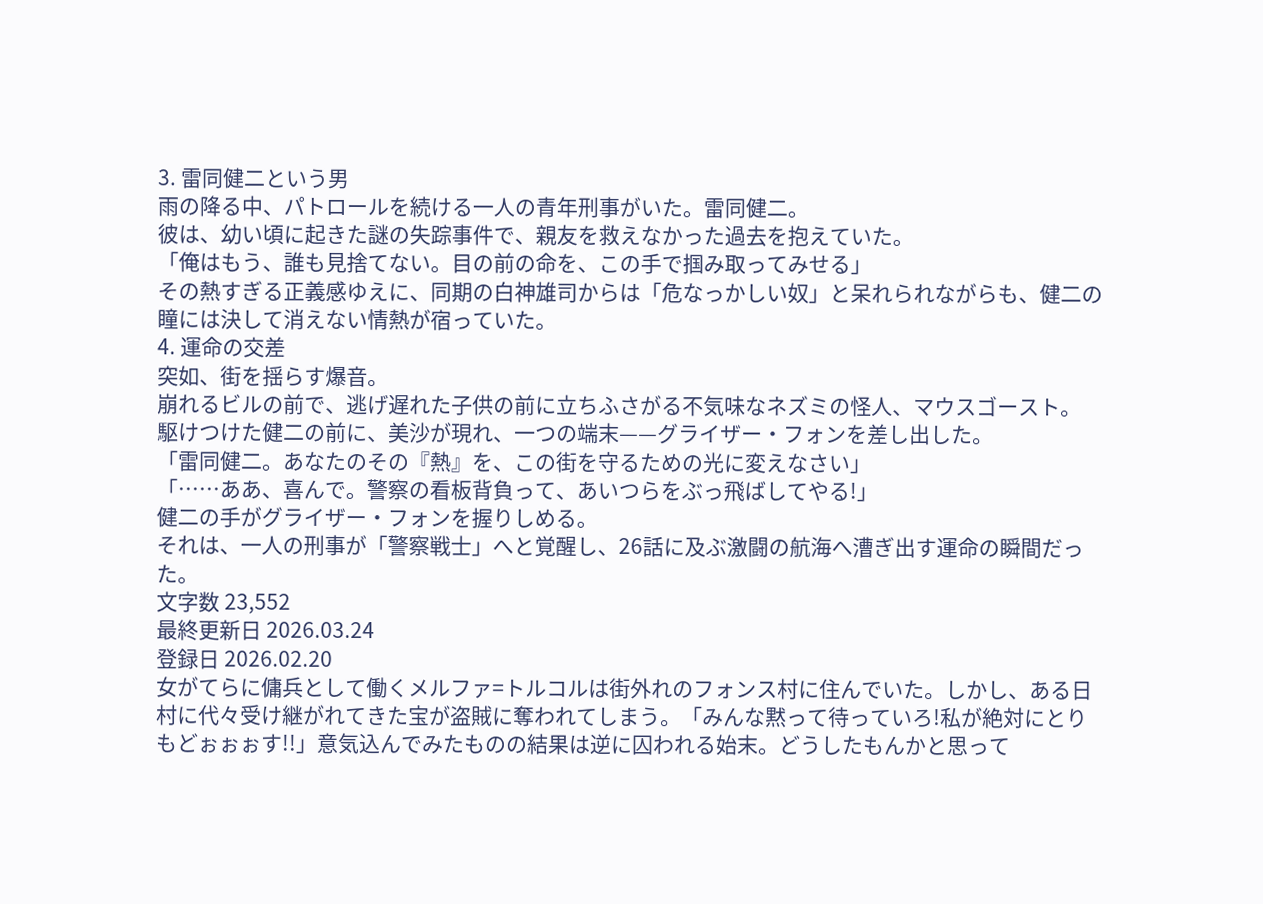3. 雷同健二という男
雨の降る中、パトロールを続ける一人の青年刑事がいた。雷同健二。
彼は、幼い頃に起きた謎の失踪事件で、親友を救えなかった過去を抱えていた。
「俺はもう、誰も見捨てない。目の前の命を、この手で掴み取ってみせる」
その熱すぎる正義感ゆえに、同期の白神雄司からは「危なっかしい奴」と呆れられながらも、健二の瞳には決して消えない情熱が宿っていた。
4. 運命の交差
突如、街を揺らす爆音。
崩れるビルの前で、逃げ遅れた子供の前に立ちふさがる不気味なネズミの怪人、マウスゴースト。
駆けつけた健二の前に、美沙が現れ、一つの端末——グライザー・フォンを差し出した。
「雷同健二。あなたのその『熱』を、この街を守るための光に変えなさい」
「……ああ、喜んで。警察の看板背負って、あいつらをぶっ飛ばしてやる!」
健二の手がグライザー・フォンを握りしめる。
それは、一人の刑事が「警察戦士」へと覚醒し、26話に及ぶ激闘の航海へ漕ぎ出す運命の瞬間だった。
文字数 23,552
最終更新日 2026.03.24
登録日 2026.02.20
女がてらに傭兵として働くメルファ=トルコルは街外れのフォンス村に住んでいた。しかし、ある日村に代々受け継がれてきた宝が盗賊に奪われてしまう。「みんな黙って待っていろ!私が絶対にとりもどぉぉぉす!!」意気込んでみたものの結果は逆に囚われる始末。どうしたもんかと思って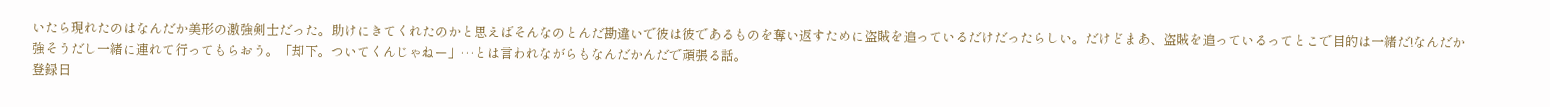いたら現れたのはなんだか美形の激強剣士だった。助けにきてくれたのかと思えばそんなのとんだ勘違いで彼は彼であるものを奪い返すために盗賊を追っているだけだったらしい。だけどまあ、盗賊を追っているってとこで目的は一緒だ!なんだか強そうだし一緒に連れて行ってもらおう。「却下。ついてくんじゃねー」…とは言われながらもなんだかんだで頑張る話。
登録日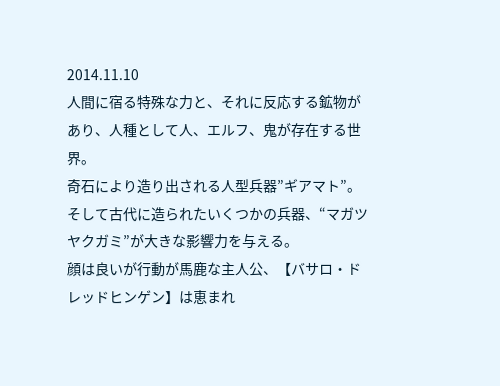2014.11.10
人間に宿る特殊な力と、それに反応する鉱物があり、人種として人、エルフ、鬼が存在する世界。
奇石により造り出される人型兵器”ギアマト”。
そして古代に造られたいくつかの兵器、“マガツヤクガミ”が大きな影響力を与える。
顔は良いが行動が馬鹿な主人公、【バサロ・ドレッドヒンゲン】は恵まれ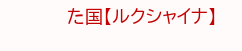た国【ルクシャイナ】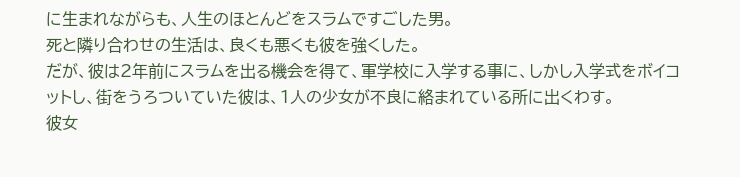に生まれながらも、人生のほとんどをスラムですごした男。
死と隣り合わせの生活は、良くも悪くも彼を強くした。
だが、彼は2年前にスラムを出る機会を得て、軍学校に入学する事に、しかし入学式をボイコットし、街をうろついていた彼は、1人の少女が不良に絡まれている所に出くわす。
彼女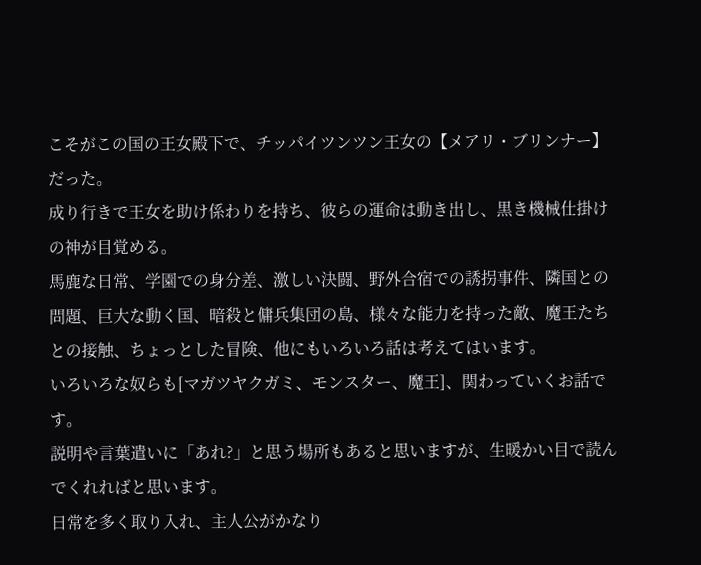こそがこの国の王女殿下で、チッパイツンツン王女の【メアリ・ブリンナー】だった。
成り行きで王女を助け係わりを持ち、彼らの運命は動き出し、黒き機械仕掛けの神が目覚める。
馬鹿な日常、学園での身分差、激しい決闘、野外合宿での誘拐事件、隣国との問題、巨大な動く国、暗殺と傭兵集団の島、様々な能力を持った敵、魔王たちとの接触、ちょっとした冒険、他にもいろいろ話は考えてはいます。
いろいろな奴らも[マガツヤクガミ、モンスター、魔王]、関わっていくお話です。
説明や言葉遣いに「あれ?」と思う場所もあると思いますが、生暖かい目で読んでくれればと思います。
日常を多く取り入れ、主人公がかなり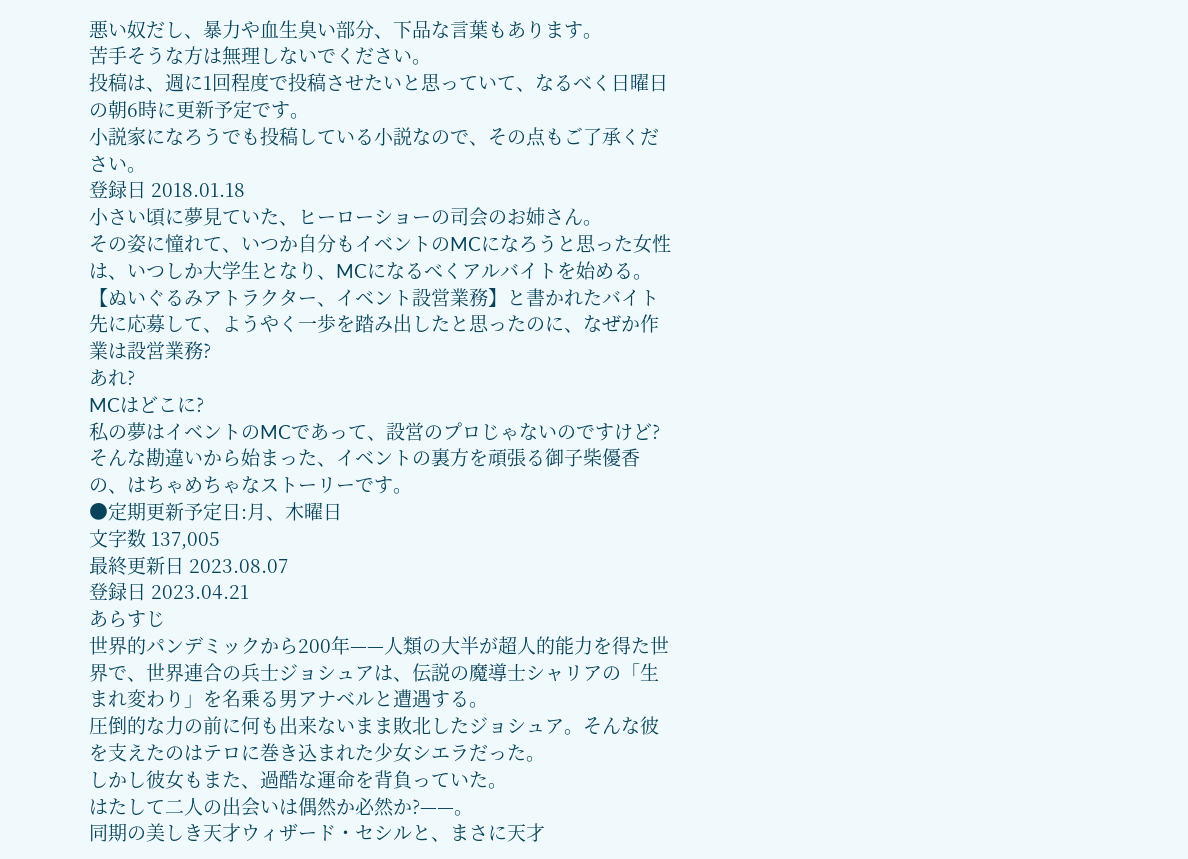悪い奴だし、暴力や血生臭い部分、下品な言葉もあります。
苦手そうな方は無理しないでください。
投稿は、週に1回程度で投稿させたいと思っていて、なるべく日曜日の朝6時に更新予定です。
小説家になろうでも投稿している小説なので、その点もご了承ください。
登録日 2018.01.18
小さい頃に夢見ていた、ヒーローショーの司会のお姉さん。
その姿に憧れて、いつか自分もイベントのMCになろうと思った女性は、いつしか大学生となり、MCになるべくアルバイトを始める。
【ぬいぐるみアトラクター、イベント設営業務】と書かれたバイト先に応募して、ようやく一歩を踏み出したと思ったのに、なぜか作業は設営業務?
あれ?
MCはどこに?
私の夢はイベントのMCであって、設営のプロじゃないのですけど?
そんな勘違いから始まった、イベントの裏方を頑張る御子柴優香の、はちゃめちゃなストーリーです。
●定期更新予定日:月、木曜日
文字数 137,005
最終更新日 2023.08.07
登録日 2023.04.21
あらすじ
世界的パンデミックから200年——人類の大半が超人的能力を得た世界で、世界連合の兵士ジョシュアは、伝説の魔導士シャリアの「生まれ変わり」を名乗る男アナベルと遭遇する。
圧倒的な力の前に何も出来ないまま敗北したジョシュア。そんな彼を支えたのはテロに巻き込まれた少女シエラだった。
しかし彼女もまた、過酷な運命を背負っていた。
はたして二人の出会いは偶然か必然か?——。
同期の美しき天才ウィザード・セシルと、まさに天才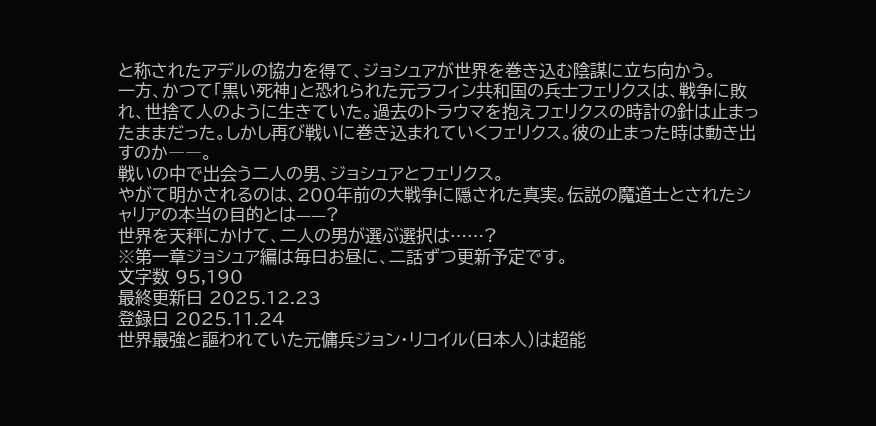と称されたアデルの協力を得て、ジョシュアが世界を巻き込む陰謀に立ち向かう。
一方、かつて「黒い死神」と恐れられた元ラフィン共和国の兵士フェリクスは、戦争に敗れ、世捨て人のように生きていた。過去のトラウマを抱えフェリクスの時計の針は止まったままだった。しかし再び戦いに巻き込まれていくフェリクス。彼の止まった時は動き出すのか――。
戦いの中で出会う二人の男、ジョシュアとフェリクス。
やがて明かされるのは、200年前の大戦争に隠された真実。伝説の魔道士とされたシャリアの本当の目的とは——?
世界を天秤にかけて、二人の男が選ぶ選択は……?
※第一章ジョシュア編は毎日お昼に、二話ずつ更新予定です。
文字数 95,190
最終更新日 2025.12.23
登録日 2025.11.24
世界最強と謳われていた元傭兵ジョン・リコイル(日本人)は超能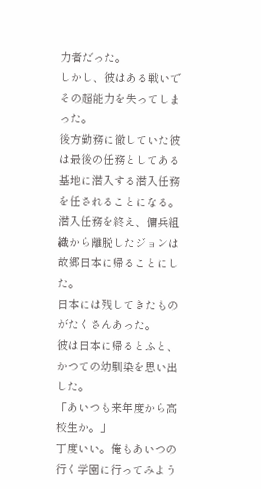力者だった。
しかし、彼はある戦いでその超能力を失ってしまった。
後方勤務に徹していた彼は最後の任務としてある基地に潜入する潜入任務を任されることになる。
潜入任務を終え、傭兵組織から離脱したジョンは故郷日本に帰ることにした。
日本には残してきたものがたくさんあった。
彼は日本に帰るとふと、かつての幼馴染を思い出した。
「あいつも来年度から高校生か。」
丁度いい。俺もあいつの行く学園に行ってみよう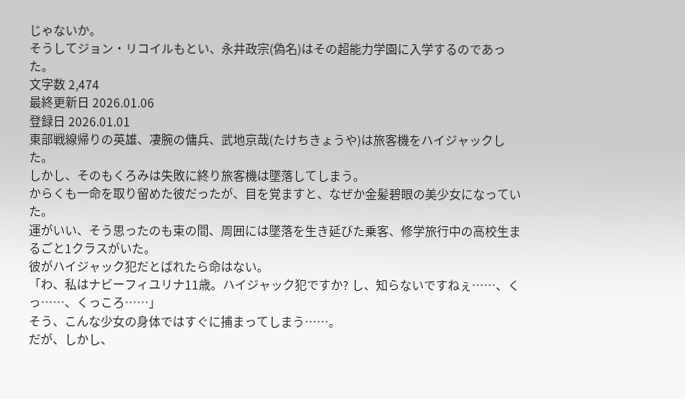じゃないか。
そうしてジョン・リコイルもとい、永井政宗(偽名)はその超能力学園に入学するのであった。
文字数 2,474
最終更新日 2026.01.06
登録日 2026.01.01
東部戦線帰りの英雄、凄腕の傭兵、武地京哉(たけちきょうや)は旅客機をハイジャックした。
しかし、そのもくろみは失敗に終り旅客機は墜落してしまう。
からくも一命を取り留めた彼だったが、目を覚ますと、なぜか金髪碧眼の美少女になっていた。
運がいい、そう思ったのも束の間、周囲には墜落を生き延びた乗客、修学旅行中の高校生まるごと1クラスがいた。
彼がハイジャック犯だとばれたら命はない。
「わ、私はナビーフィユリナ11歳。ハイジャック犯ですか? し、知らないですねぇ……、くっ……、くっころ……」
そう、こんな少女の身体ではすぐに捕まってしまう……。
だが、しかし、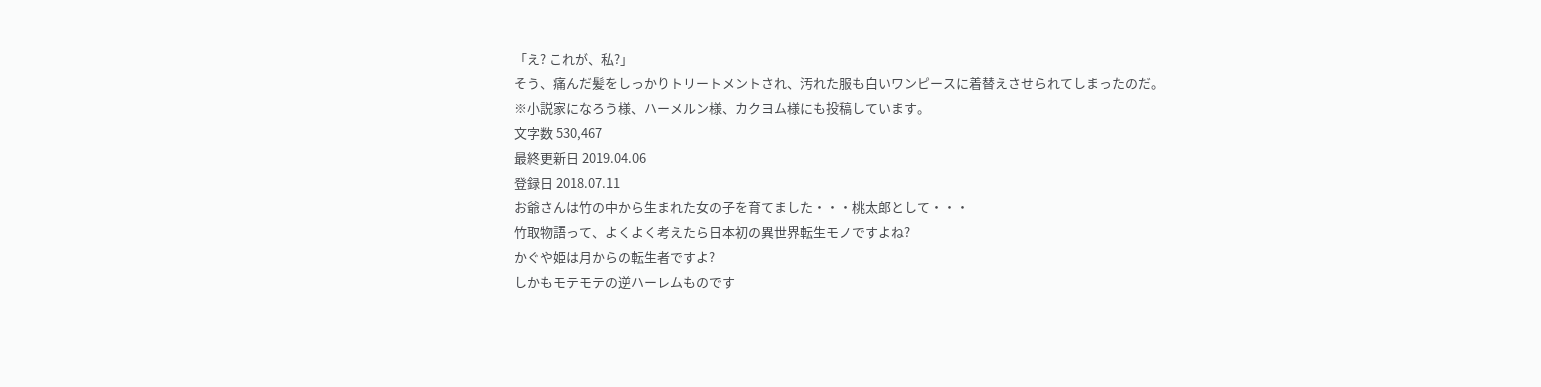「え? これが、私?」
そう、痛んだ髪をしっかりトリートメントされ、汚れた服も白いワンピースに着替えさせられてしまったのだ。
※小説家になろう様、ハーメルン様、カクヨム様にも投稿しています。
文字数 530,467
最終更新日 2019.04.06
登録日 2018.07.11
お爺さんは竹の中から生まれた女の子を育てました・・・桃太郎として・・・
竹取物語って、よくよく考えたら日本初の異世界転生モノですよね?
かぐや姫は月からの転生者ですよ?
しかもモテモテの逆ハーレムものです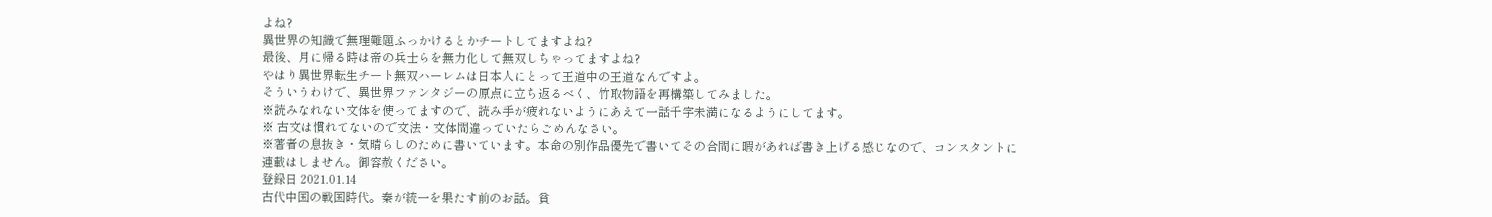よね?
異世界の知識で無理難題ふっかけるとかチートしてますよね?
最後、月に帰る時は帝の兵士らを無力化して無双しちゃってますよね?
やはり異世界転生チート無双ハーレムは日本人にとって王道中の王道なんですよ。
そういうわけで、異世界ファンタジーの原点に立ち返るべく、竹取物語を再構築してみました。
※読みなれない文体を使ってますので、読み手が疲れないようにあえて一話千字未満になるようにしてます。
※ 古文は慣れてないので文法・文体間違っていたらごめんなさい。
※著者の息抜き・気晴らしのために書いています。本命の別作品優先で書いてその合間に暇があれば書き上げる感じなので、コンスタントに連載はしません。御容赦ください。
登録日 2021.01.14
古代中国の戦国時代。秦が統一を果たす前のお話。貧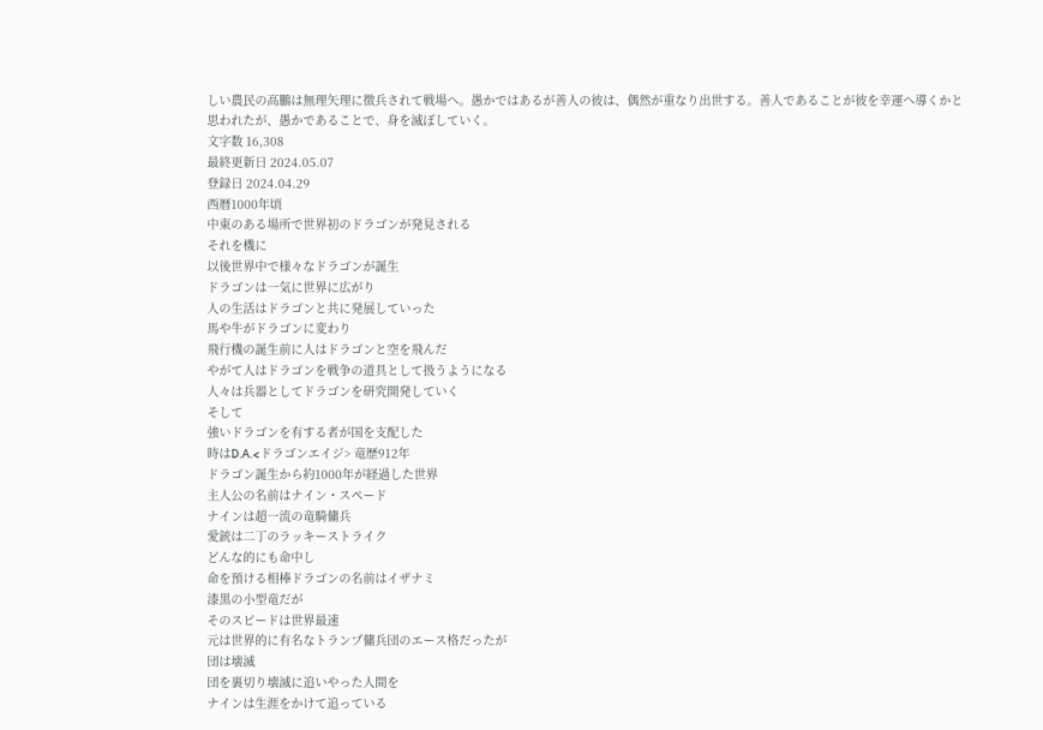しい農民の高鵬は無理矢理に徴兵されて戦場へ。愚かではあるが善人の彼は、偶然が重なり出世する。善人であることが彼を幸運へ導くかと思われたが、愚かであることで、身を滅ぼしていく。
文字数 16,308
最終更新日 2024.05.07
登録日 2024.04.29
西暦1000年頃
中東のある場所で世界初のドラゴンが発見される
それを機に
以後世界中で様々なドラゴンが誕生
ドラゴンは一気に世界に広がり
人の生活はドラゴンと共に発展していった
馬や牛がドラゴンに変わり
飛行機の誕生前に人はドラゴンと空を飛んだ
やがて人はドラゴンを戦争の道具として扱うようになる
人々は兵器としてドラゴンを研究開発していく
そして
強いドラゴンを有する者が国を支配した
時はD.A.<ドラゴンエイジ> 竜歴912年
ドラゴン誕生から約1000年が経過した世界
主人公の名前はナイン・スペード
ナインは超一流の竜騎傭兵
愛銃は二丁のラッキーストライク
どんな的にも命中し
命を預ける相棒ドラゴンの名前はイザナミ
漆黒の小型竜だが
そのスピードは世界最速
元は世界的に有名なトランプ傭兵団のエース格だったが
団は壊滅
団を裏切り壊滅に追いやった人間を
ナインは生涯をかけて追っている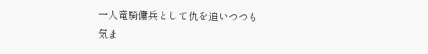一人竜騎傭兵として仇を追いつつも
気ま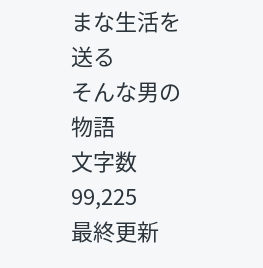まな生活を送る
そんな男の物語
文字数 99,225
最終更新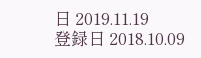日 2019.11.19
登録日 2018.10.09